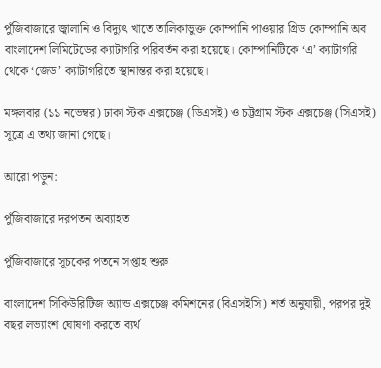পুঁজিবাজারে জ্বালানি ও বিদ্যুৎ খাতে তালিকাভুক্ত কোম্পানি পাওয়ার গ্রিড কোম্পানি অব বাংলাদেশ লিমিটেডের ক্যাটাগরি পরিবর্তন করা হয়েছে। কোম্পানিটিকে ‘এ’ ক্যাটাগরি থেকে ‘জেড’ ক্যাটাগরিতে স্থানান্তর করা হয়েছে।

মঙ্গলবার (১১ নভেম্বর) ঢাকা স্টক এক্সচেঞ্জ (ডিএসই) ও চট্টগ্রাম স্টক এক্সচেঞ্জ (সিএসই) সূত্রে এ তথ্য জানা গেছে।

আরো পড়ুন:

পুঁজিবাজারে দরপতন অব্যাহত

পুঁজিবাজারে সূচকের পতনে সপ্তাহ শুরু

বাংলাদেশ সিকিউরিটিজ অ্যান্ড এক্সচেঞ্জ কমিশনের (বিএসইসি) শর্ত অনুযায়ী, পরপর দুই বছর লভ্যাংশ ঘোষণা করতে ব্যর্থ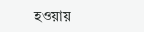হওয়ায়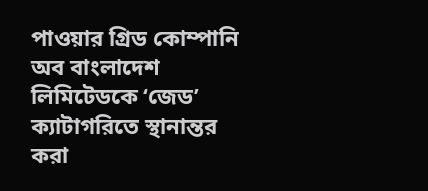পাওয়ার গ্রিড কোম্পানি অব বাংলাদেশ লিমিটেডকে ‘জেড’ ক্যাটাগরিতে স্থানান্তর করা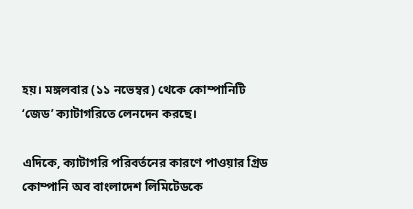হয়। মঙ্গলবার (১১ নভেম্বর) থেকে কোম্পানিটি ‘জেড’ ক্যাটাগরিতে লেনদেন করছে।

এদিকে, ক্যাটাগরি পরিবর্তনের কারণে পাওয়ার গ্রিড কোম্পানি অব বাংলাদেশ লিমিটেডকে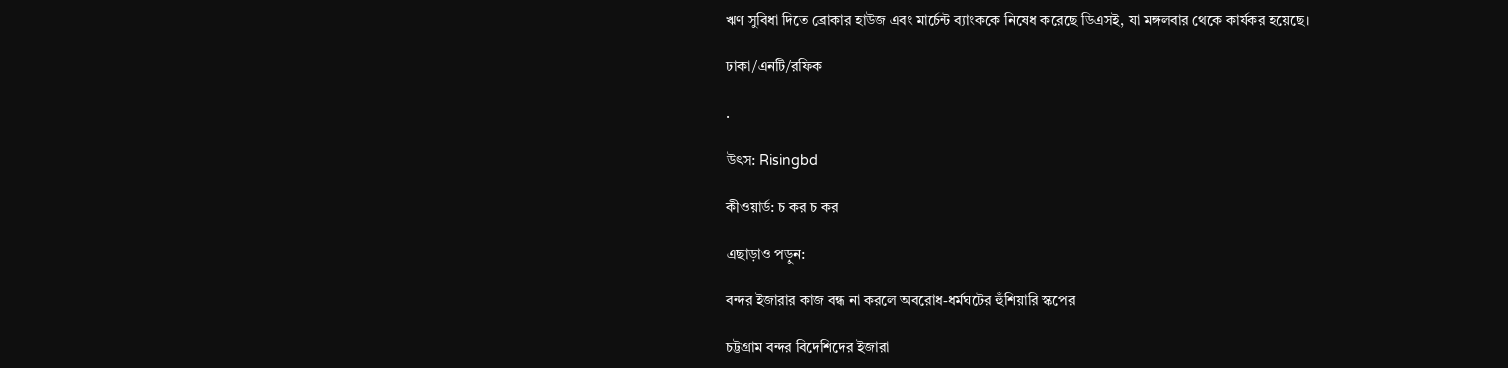ঋণ সুবিধা দিতে ব্রোকার হাউজ এবং মার্চেন্ট ব্যাংককে নিষেধ করেছে ডিএসই, যা মঙ্গলবার থেকে কার্যকর হয়েছে।

ঢাকা/এনটি/রফিক

.

উৎস: Risingbd

কীওয়ার্ড: চ কর চ কর

এছাড়াও পড়ুন:

বন্দর ইজারার কাজ বন্ধ না করলে অবরোধ-ধর্মঘটের হুঁশিয়ারি স্কপের

চট্টগ্রাম বন্দর বিদেশিদের ইজারা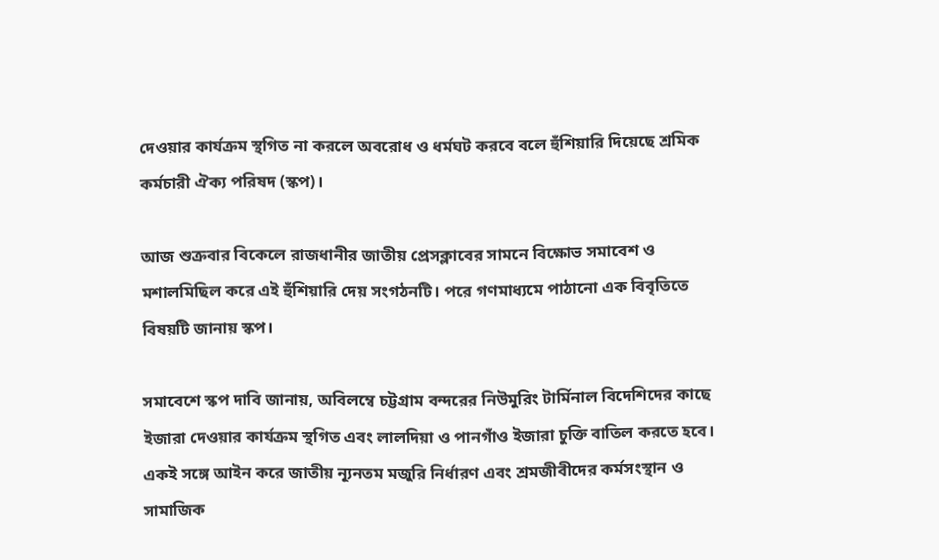দেওয়ার কার্যক্রম স্থগিত না করলে অবরোধ ও ধর্মঘট করবে বলে হুঁশিয়ারি দিয়েছে শ্রমিক কর্মচারী ঐক্য পরিষদ (স্কপ)।

আজ শুক্রবার বিকেলে রাজধানীর জাতীয় প্রেসক্লাবের সামনে বিক্ষোভ সমাবেশ ও মশালমিছিল করে এই হুঁশিয়ারি দেয় সংগঠনটি। পরে গণমাধ্যমে পাঠানো এক বিবৃতিতে বিষয়টি জানায় স্কপ।

সমাবেশে স্কপ দাবি জানায়, অবিলম্বে চট্টগ্রাম বন্দরের নিউমুরিং টার্মিনাল বিদেশিদের কাছে ইজারা দেওয়ার কার্যক্রম স্থগিত এবং লালদিয়া ও পানগাঁও ইজারা চুক্তি বাতিল করতে হবে। একই সঙ্গে আইন করে জাতীয় ন্যূনতম মজুরি নির্ধারণ এবং শ্রমজীবীদের কর্মসংস্থান ও সামাজিক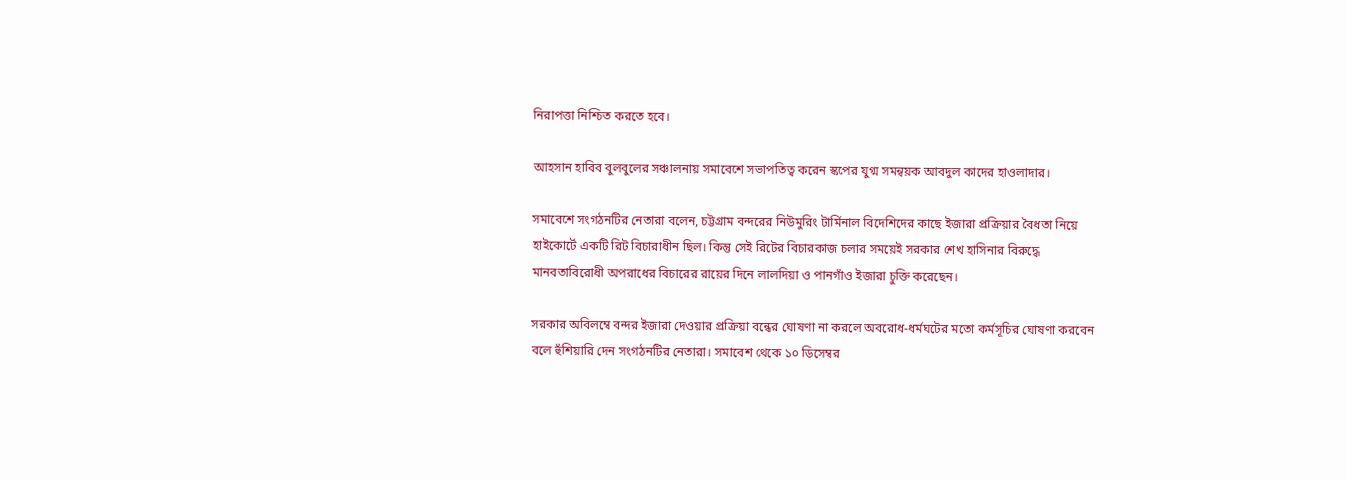নিরাপত্তা নিশ্চিত করতে হবে।

আহসান হাবিব বুলবুলের সঞ্চালনায় সমাবেশে সভাপতিত্ব করেন স্কপের যুগ্ম সমন্বয়ক আবদুল কাদের হাওলাদার।

সমাবেশে সংগঠনটির নেতারা বলেন, চট্টগ্রাম বন্দরের নিউমুরিং টার্মিনাল বিদেশিদের কাছে ইজারা প্রক্রিয়ার বৈধতা নিয়ে হাইকোর্টে একটি রিট বিচারাধীন ছিল। কিন্তু সেই রিটের বিচারকাজ চলার সময়েই সরকার শেখ হাসিনার বিরুদ্ধে মানবতাবিরোধী অপরাধের বিচারের রায়ের দিনে লালদিয়া ও পানগাঁও ইজারা চুক্তি করেছেন।

সরকার অবিলম্বে বন্দর ইজারা দেওয়ার প্রক্রিয়া বন্ধের ঘোষণা না করলে অবরোধ-ধর্মঘটের মতো কর্মসূচির ঘোষণা করবেন বলে হুঁশিয়ারি দেন সংগঠনটির নেতারা। সমাবেশ থেকে ১০ ডিসেম্বর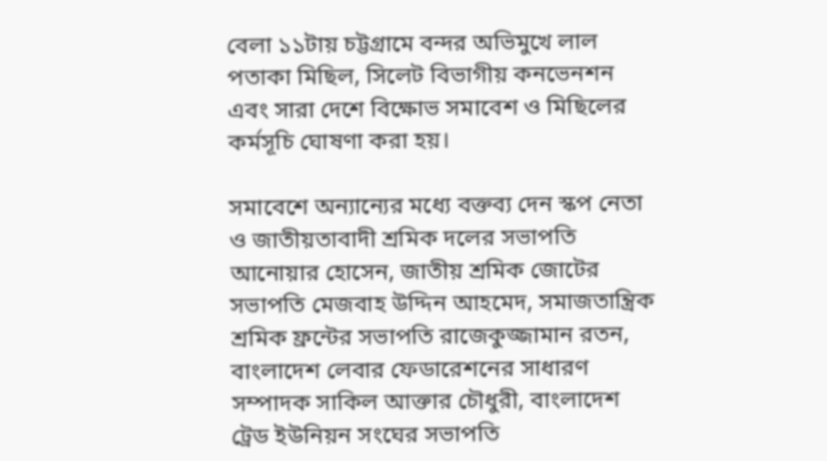বেলা ১১টায় চট্টগ্রামে বন্দর অভিমুখে লাল পতাকা মিছিল, সিলেট বিভাগীয় কনভেনশন এবং সারা দেশে বিক্ষোভ সমাবেশ ও মিছিলের কর্মসূচি ঘোষণা করা হয়।

সমাবেশে অন্যান্যের মধ্যে বক্তব্য দেন স্কপ নেতা ও জাতীয়তাবাদী শ্রমিক দলের সভাপতি আনোয়ার হোসেন, জাতীয় শ্রমিক জোটের সভাপতি মেজবাহ উদ্দিন আহমেদ, সমাজতান্ত্রিক শ্রমিক ফ্রন্টের সভাপতি রাজেকুজ্জামান রতন, বাংলাদেশ লেবার ফেডারেশনের সাধারণ সম্পাদক সাকিল আক্তার চৌধুরী, বাংলাদেশ ট্রেড ইউনিয়ন সংঘের সভাপতি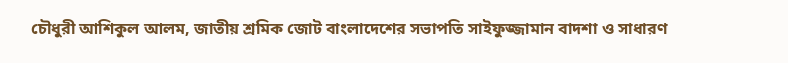চৌধুরী আশিকুল আলম, জাতীয় শ্রমিক জোট বাংলাদেশের সভাপতি সাইফুজ্জামান বাদশা ও সাধারণ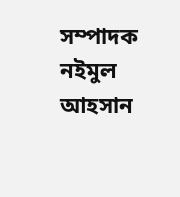সম্পাদক নইমুল আহসান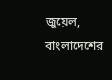জুয়েল, বাংলাদেশের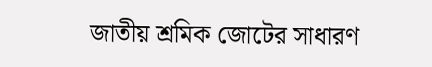জাতীয় শ্রমিক জোটের সাধারণ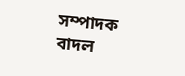সম্পাদক বাদল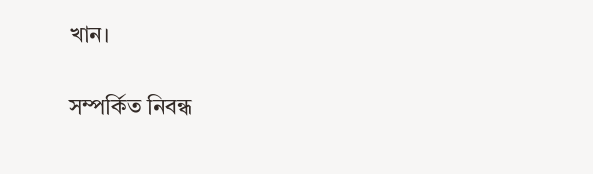খান।

সম্পর্কিত নিবন্ধ